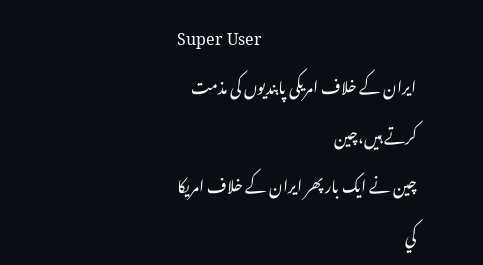Super User
ایران کے خلاف امریکی پابندیوں کی مذمت کرتے ہیں،چین
چين نے ايک بار پھر ايران کے خلاف امريکا کي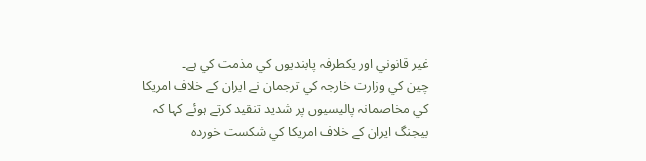غير قانوني اور يکطرفہ پابنديوں کي مذمت کي ہے۔
چين کي وزارت خارجہ کي ترجمان نے ايران کے خلاف امريکا کي مخاصمانہ پاليسيوں پر شديد تنقيد کرتے ہوئے کہا کہ بيجنگ ايران کے خلاف امريکا کي شکست خوردہ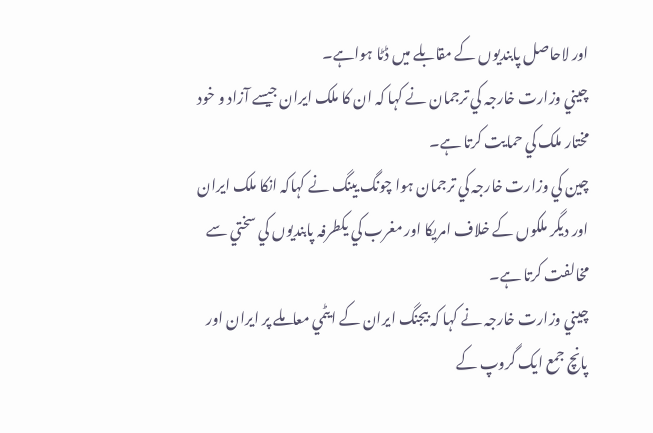اور لاحاصل پابنديوں کے مقابلے ميں ڈٹا ہواہے۔
چيني وزارت خارجہ کي ترجمان نے کہا کہ ان کا ملک ايران جيسے آزاد و خود مختار ملک کي حمايت کرتا ہے۔
چين کي وزارت خارجہ کي ترجمان ہوا چونگ يينگ نے کہاکہ انکا ملک ايران اور ديگر ملکوں کے خلاف امريکا اور مغرب کي يکطرفہ پابنديوں کي سختي سے مخالفت کرتا ہے۔
چيني وزارت خارجہ نے کہا کہ بيجنگ ايران کے ايٹمي معاملے پر ايران اور پانچ جمع ايک گروپ کے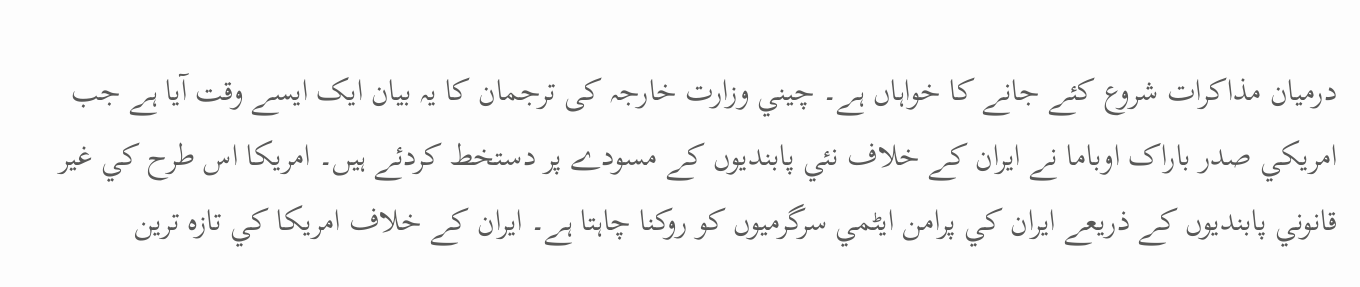درميان مذاکرات شروع کئے جانے کا خواہاں ہے۔ چيني وزارت خارجہ کی ترجمان کا يہ بيان ايک ايسے وقت آيا ہے جب امريکي صدر باراک اوباما نے ايران کے خلاف نئي پابنديوں کے مسودے پر دستخط کردئے ہيں۔ امريکا اس طرح کي غير قانوني پابنديوں کے ذريعے ايران کي پرامن ايٹمي سرگرميوں کو روکنا چاہتا ہے۔ ايران کے خلاف امريکا کي تازہ ترين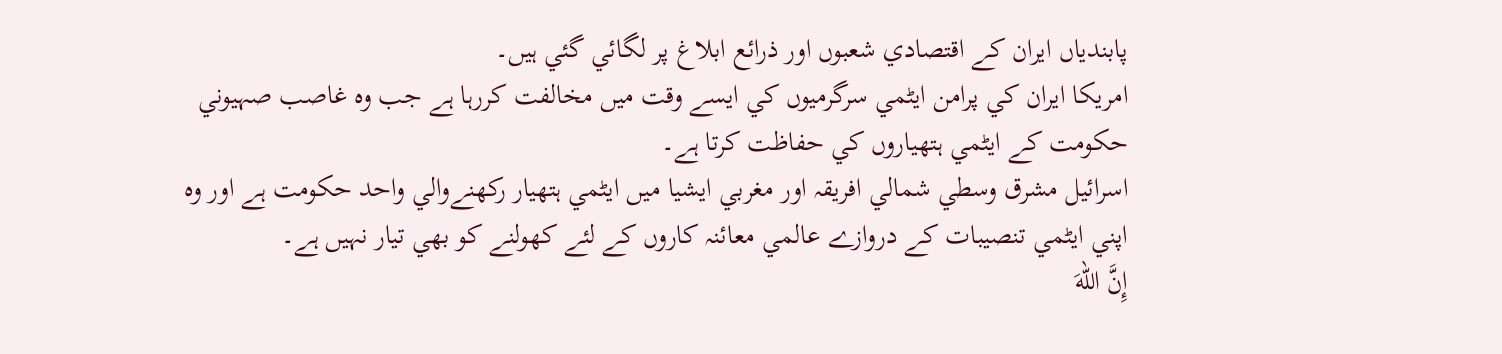پابندياں ايران کے اقتصادي شعبوں اور ذرائع ابلاغ پر لگائي گئي ہيں۔
امريکا ايران کي پرامن ايٹمي سرگرميوں کي ايسے وقت ميں مخالفت کررہا ہے جب وہ غاصب صہيوني حکومت کے ايٹمي ہتھياروں کي حفاظت کرتا ہے۔
اسرائيل مشرق وسطي شمالي افريقہ اور مغربي ايشيا ميں ايٹمي ہتھيار رکھنےوالي واحد حکومت ہے اور وہ اپني ايٹمي تنصيبات کے دروازے عالمي معائنہ کاروں کے لئے کھولنے کو بھي تيار نہيں ہے۔
إِنَّ اللّهَ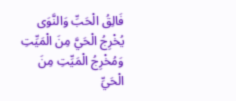فَالِقُ الْحَبِّ وَالنَّوَى يُخْرِجُ الْحَيَّ مِنَ الْمَيِّتِ وَمُخْرِجُ الْمَيِّتِ مِنَ الْحَيِّ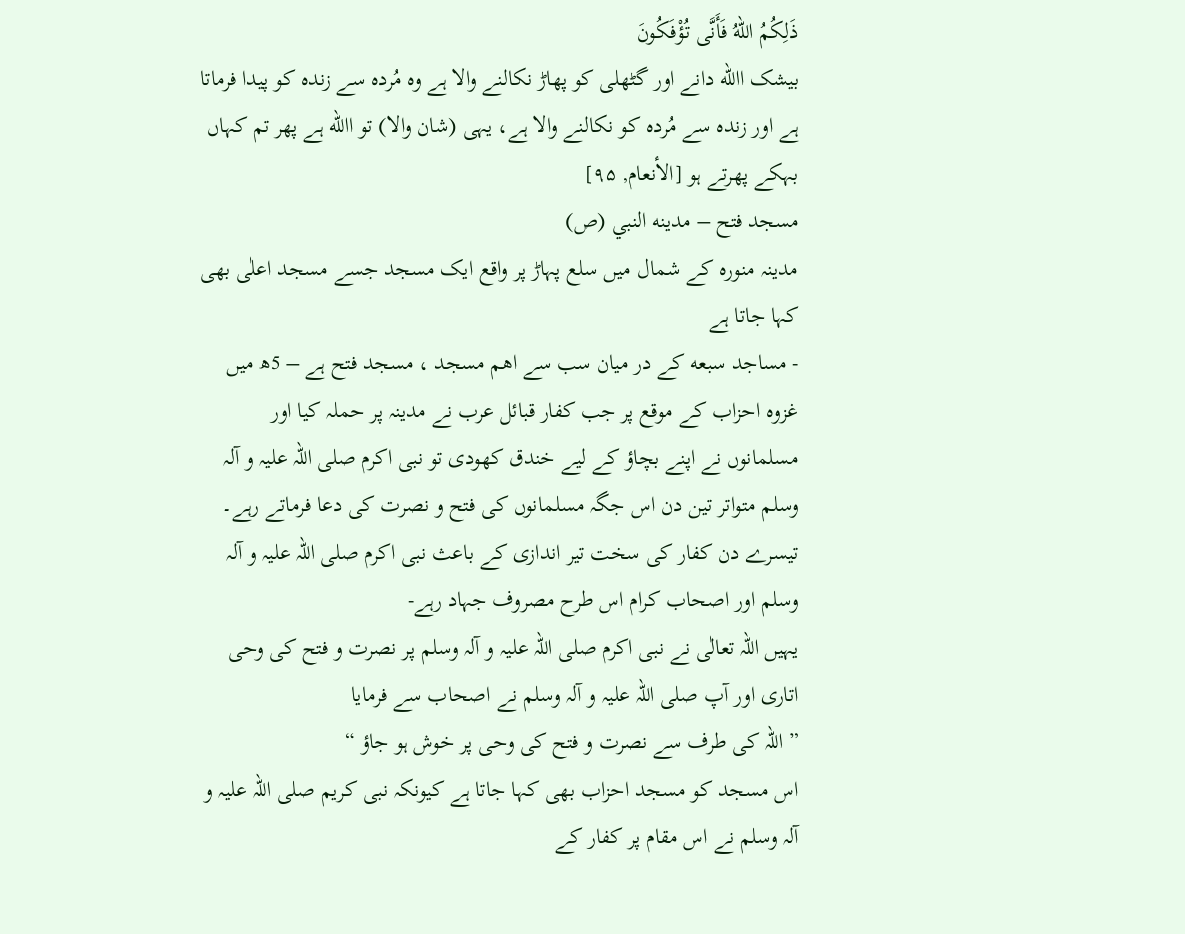ذَلِكُمُ اللّهُ فَأَنَّى تُؤْفَكُونَ
بیشک االله دانے اور گٹھلی کو پھاڑ نکالنے والا ہے وہ مُردہ سے زندہ کو پیدا فرماتا ہے اور زندہ سے مُردہ کو نکالنے والا ہے، یہی (شان والا) تو االله ہے پھر تم کہاں بہکے پھرتے ہو [الأنعام, ۹۵]
مسجد فتح – مدينه النبي (ص)
مدینہ منورہ کے شمال میں سلع پہاڑ پر واقع ایک مسجد جسے مسجد اعلٰی بھی کہا جاتا ہے
- مساجد سبعه کے در ميان سب سے اهم مسجد ، مسجد فتح ہے – 5ھ میں غزوہ احزاب کے موقع پر جب کفار قبائل عرب نے مدینہ پر حملہ کیا اور مسلمانوں نے اپنے بچاؤ کے لیے خندق کھودی تو نبی اكرم صلی اللہ علیہ و آلہ وسلم متواتر تین دن اس جگہ مسلمانوں کی فتح و نصرت کی دعا فرماتے رہے۔ تیسرے دن کفار کی سخت تیر اندازی کے باعث نبی اكرم صلی اللہ علیہ و آلہ وسلم اور اصحاب کرام اس طرح مصروف جہاد رہے-
یہیں اللہ تعالٰی نے نبی اكرم صلی اللہ علیہ و آلہ وسلم پر نصرت و فتح کی وحی اتاری اور آپ صلی اللہ علیہ و آلہ وسلم نے اصحاب سے فرمایا
” اللہ کی طرف سے نصرت و فتح کی وحی پر خوش ہو جاؤ “
اس مسجد کو مسجد احزاب بھی کہا جاتا ہے کیونکہ نبی کریم صلی اللہ علیہ و آلہ وسلم نے اس مقام پر کفار کے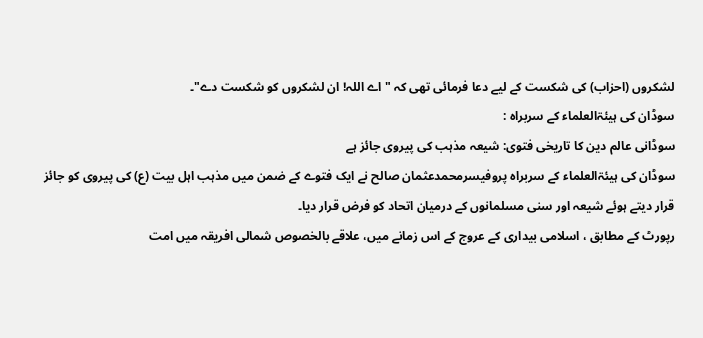لشکروں (احزاب) کی شکست کے لیے دعا فرمائی تھی کہ "اے اللہ! ان لشکروں کو شکست دے"۔
سوڈان کی ہیئۃالعلماء کے سربراہ :
سوڈانی عالم دین کا تاریخی فتوی: شیعہ مذہب کی پیروی جائز ہے
سوڈان کی ہیئۃالعلماء کے سربراہ پروفیسرمحمدعثمان صالح نے ایک فتوے کے ضمن میں مذہب اہل بیت (ع) کی پیروی کو جائز قرار دیتے ہوئے شیعہ اور سنی مسلمانوں کے درمیان اتحاد کو فرض قرار دیا۔
رپورٹ کے مطابق ، اسلامی بیداری کے عروج کے اس زمانے میں، علاقے بالخصوص شمالی افریقہ میں امت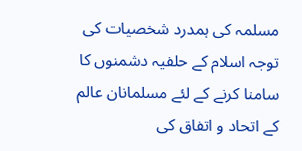مسلمہ کی ہمدرد شخصیات کی توجہ اسلام کے حلفیہ دشمنوں کا سامنا کرنے کے لئے مسلمانان عالم کے اتحاد و اتفاق کی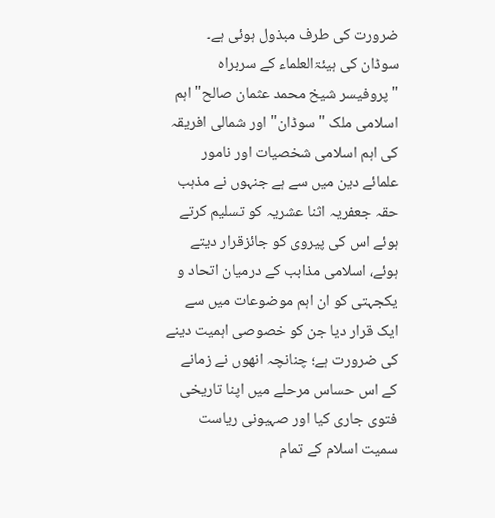ضرورت کی طرف مبذول ہوئی ہے۔
سوڈان کی ہیئۃالعلماء کے سربراہ "پروفیسر شیخ محمد عثمان صالح" اہم اسلامی ملک "سوڈان" اور شمالی افریقہ کی اہم اسلامی شخصیات اور نامور علمائے دین میں سے ہے جنہوں نے مذہب حقہ جعفریہ اثنا عشریہ کو تسلیم کرتے ہوئے اس کی پیروی کو جائزقرار دیتے ہوئے، اسلامی مذابب کے درمیان اتحاد و یکجہتی کو ان اہم موضوعات میں سے ایک قرار دیا جن کو خصوصی اہمیت دینے کی ضرورت ہے؛ چنانچہ انھوں نے زمانے کے اس حساس مرحلے میں اپنا تاریخی فتوی جاری کیا اور صہیونی ریاست سمیت اسلام کے تمام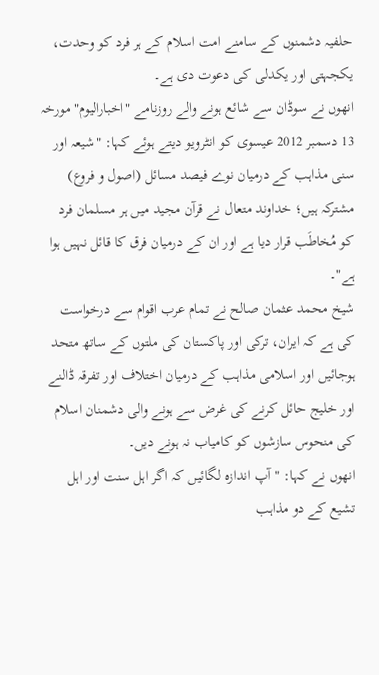حلفیہ دشمنوں کے سامنے امت اسلام کے ہر فرد کو وحدت، یکجہتی اور یکدلی کی دعوت دی ہے۔
انھوں نے سوڈان سے شائع ہونے والے روزنامے "اخبارالیوم" مورخہ 13 دسمبر 2012 عیسوی کو انٹرویو دیتے ہوئے کہا: "شیعہ اور سنی مذاہب کے درمیان نوے فیصد مسائل (اصول و فروع) مشترکہ ہیں؛ خداوند متعال نے قرآن مجید میں ہر مسلمان فرد کو مُخاطَب قرار دیا ہے اور ان کے درمیان فرق کا قائل نہیں ہوا ہے"۔
شیخ محمد عثمان صالح نے تمام عرب اقوام سے درخواست کی ہے کہ ایران، ترکی اور پاکستان کی ملتوں کے ساتھ متحد ہوجائیں اور اسلامی مذاہب کے درمیان اختلاف اور تفرقہ ڈالنے اور خلیج حائل کرنے کی غرض سے ہونے والی دشمنان اسلام کی منحوس سازشوں کو کامیاب نہ ہونے دیں۔
انھوں نے کہا: "آپ اندازہ لگائیں کہ اگر اہل سنت اور اہل تشیع کے دو مذاہب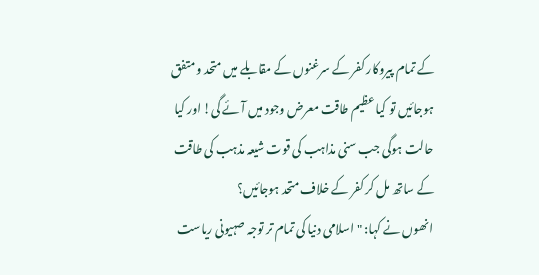کے تمام پیروکار کفر کے سرغنوں کے مقابلے ميں متحد و متفق ہوجائیں تو کیا عظیم طاقت معرض وجود میں آئے گی! اور کیا حالت ہوگی جب سنی مذاہب کی قوت شیعہ مذہب کی طاقت کے ساتھ مل کر کفر کے خلاف متحد ہوجائیں؟
انھوں نے کہا: "اسلامی دنیا کی تمام تر توجہ صہیونی ریاست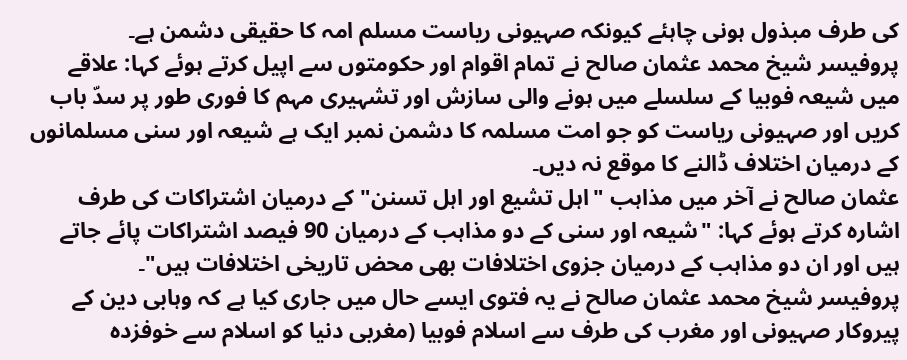کی طرف مبذول ہونی چاہئے کیونکہ صہیونی ریاست مسلم امہ کا حقیقی دشمن ہے۔
پروفیسر شیخ محمد عثمان صالح نے تمام اقوام اور حکومتوں سے اپیل کرتے ہوئے کہا: علاقے میں شیعہ فوبیا کے سلسلے میں ہونے والی سازش اور تشہیری مہم کا فوری طور پر سدّ باب کریں اور صہیونی ریاست کو جو امت مسلمہ کا دشمن نمبر ایک ہے شیعہ اور سنی مسلمانوں کے درمیان اختلاف ڈالنے کا موقع نہ دیں۔
عثمان صالح نے آخر میں مذاہب "اہل تشیع اور اہل تسنن" کے درمیان اشتراکات کی طرف اشارہ کرتے ہوئے کہا: "شیعہ اور سنی کے دو مذاہب کے درمیان 90 فیصد اشتراکات پائے جاتے ہیں اور ان دو مذاہب کے درمیان جزوی اختلافات بھی محض تاریخی اختلافات ہیں"۔
پروفیسر شیخ محمد عثمان صالح نے یہ فتوی ایسے حال میں جاری کیا ہے کہ وہابی دین کے پیروکار صہیونی اور مغرب کی طرف سے اسلام فوبیا (مغربی دنیا کو اسلام سے خوفزدہ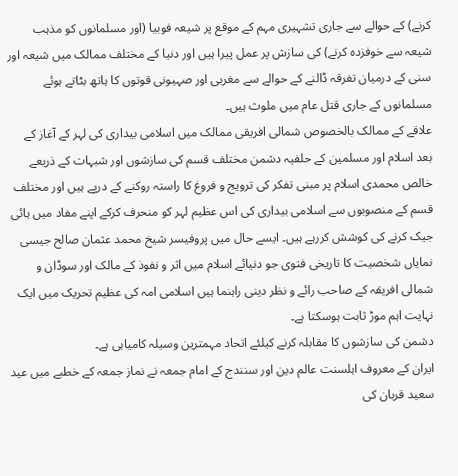کرنے) کے حوالے سے جاری تشہیری مہم کے موقع پر شیعہ فوبیا (اور مسلمانوں کو مذہب شیعہ سے خوفزدہ کرنے) کی سازش پر عمل پیرا ہیں اور دنیا کے مختلف ممالک میں شیعہ اور سنی کے درمیان تفرقہ ڈالنے کے حوالے سے مغربی اور صہیونی قوتوں کا ہاتھ بٹاتے ہوئے مسلمانوں کے جاری قتل عام میں ملوث ہیں۔
علاقے کے ممالک بالخصوص شمالی افریقی ممالک میں اسلامی بیداری کی لہر کے آغاز کے بعد اسلام اور مسلمین کے حلفیہ دشمن مختلف قسم کی سازشوں اور شبہات کے ذریعے خالص محمدی اسلام پر مبنی تفکر کی ترویج و فروغ کا راستہ روکنے کے درپے ہیں اور مختلف قسم کے منصوبوں سے اسلامی بیداری کی اس عظیم لہر کو منحرف کرکے اپنے مفاد میں ہائی جیک کرنے کی کوشش کررہے ہیں۔ ایسے حال میں پروفیسر شیخ محمد عثمان صالح جیسی نمایاں شخصیت کا تاریخی فتوی جو دنیائے اسلام میں اثر و نفوذ کے مالک اور سوڈان و شمالی افریقہ کے صاحب رائے و نظر دینی راہنما ہیں اسلامی امہ کی عظیم تحریک میں ایک نہایت اہم موڑ ثابت ہوسکتا ہے۔
دشمن کی سازشوں کا مقابلہ کرنے کیلئے اتحاد مہمترین وسیلہ کامیابی ہے۔
ایران کے معروف اہلسنت عالم دین اور سنندج کے امام جمعہ نے نماز جمعہ کے خطبے میں عید سعید قربان کی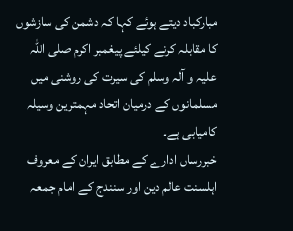مبارکباد دیتے ہوئے کہا کہ دشمن کی سازشوں کا مقابلہ کرنے کیلئے پیغمبر اکرم صلی اللہ علیہ و آلہ وسلم کی سیرت کی روشنی میں مسلمانوں کے درمیان اتحاد مہمترین وسیلہ کامیابی ہے۔
خبررساں ادارے کے مطابق ایران کے معروف اہلسنت عالم دین اور سنندج کے امام جمعہ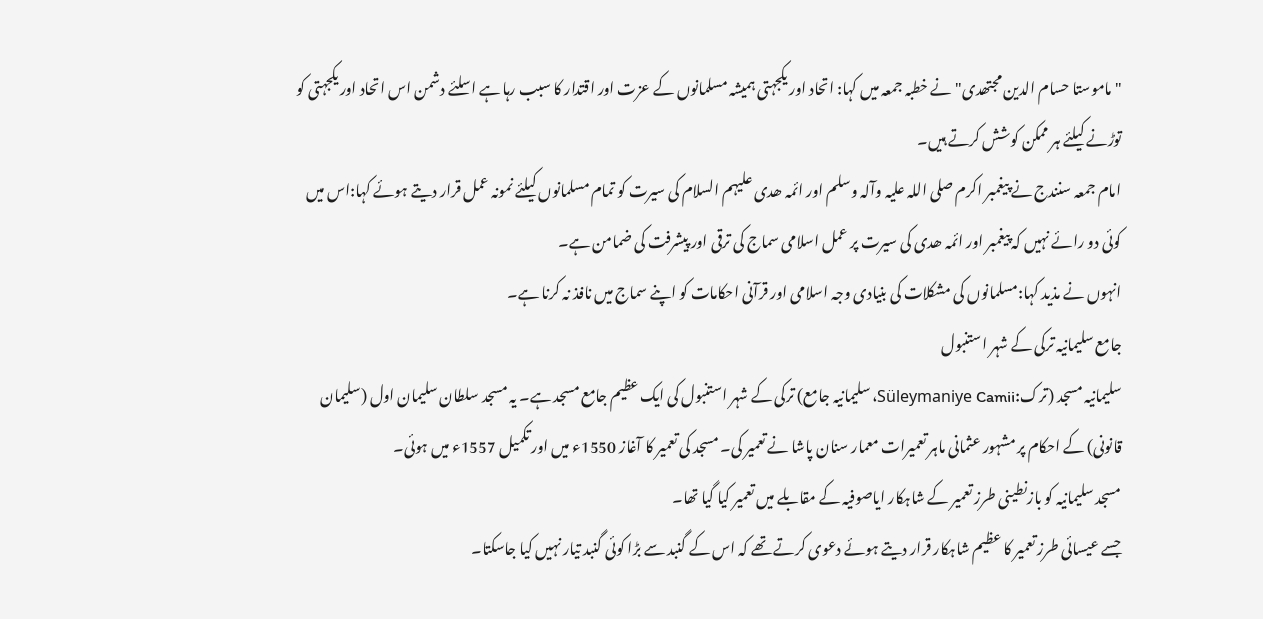"ماموستا حسام الدین مجتھدی"نے خطبہ جمعہ میں کہا: اتحاد اور یکجہتی ہمیشہ مسلمانوں کے عزت اور اقتدار کا سبب رہا ہے اسلئے دشمن اس اتحاد اور یکجہتی کو توڑنے کیلئے ہر ممکن کوشش کرتے ہیں۔
امام جمعہ سنندج نے پیغمبر اکرم صلی اللہ علیہ وآلہ وسلم اور ائمہ ھدی علیہم السلام کی سیرت کو تمام مسلمانوں کیلئے نمونہ عمل قرار دیتے ہوئے کہا:اس میں کوئی دو رائے نہیں کہ پیغمبر اور ائمہ ھدی کی سیرت پر عمل اسلامی سماج کی ترقی اور پیشرفت کی ضمامن ہے۔
انہوں نے مذید کہا:مسلمانوں کی مشکلات کی بنیادی وجہ اسلامی اور قرآنی احکامات کو اپنے سماج میں نافذ نہ کرنا ہے۔
جامع سلیمانیہ ترکی کے شہر استنبول
سلیمانیہ مسجد (ترک:Süleymaniye Camii، سلیمانیہ جامع) ترکی کے شہر استنبول کی ایک عظیم جامع مسجد ہے۔ یہ مسجد سلطان سلیمان اول (سلیمان قانونی) کے احکام پر مشہور عثمانی ماہر تعمیرات معمار سنان پاشا نے تعمیر کی۔ مسجد کی تعمیر کا آغاز 1550ء میں اور تکمیل 1557ء میں ہوئی۔
مسجد سلیمانیہ کو بازنطینی طرز تعمیر کے شاہکار ایاصوفیہ کے مقابلے میں تعمیر کیا گیا تھا۔
جسے عیسائی طرز تعمیر کا عظیم شاہکار قرار دیتے ہوئے دعوی کرتے تھے کہ اس کے گنبد سے بڑا کوئی گنبد تیار نہیں کیا جاسکتا۔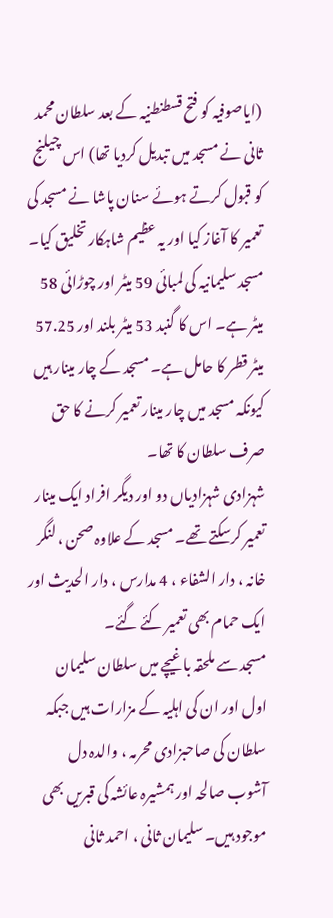(ایاصوفیہ کو فتح قسطنطنیہ کے بعد سلطان محمد ثانی نے مسجد میں تبدیل کردیا تھا) اس چیلنج کو قبول کرتے ہوئے سنان پاشا نے مسجد کی تعمیر کا آغاز کیا اور یہ عظیم شاہکار تخلیق کیا۔
مسجد سلیمانیہ کی لمبائی 59 میٹر اور چوڑائی 58 میٹر ہے۔ اس کا گنبد 53 میٹر بلند اور 57.25 میٹر قطر کا حامل ہے۔ مسجد کے چار مینار ہیں کیونکہ مسجد میں چار مینار تعمیر کرنے کا حق صرف سلطان کا تھا۔
شہزادی شہزادیاں دو اور دیگر افراد ایک مینار تعمیر کرسکتے تھے۔ مسجد کے علاوہ صحن ، لنگر خانہ ، دار الشفاء ، 4 مدارس ، دار الحدیث اور ایک حمام بھی تعمیر کئے گئے۔
مسجد سے ملحقہ باغیچے میں سلطان سلیمان اول اور ان کی اہلیہ کے مزارات ہیں جبکہ سلطان کی صاحبزادی محرمہ ، والدہ دل آشوب صالحہ اور ہمشیرہ عائشہ کی قبریں بھی موجود ہیں۔ سلیمان ثانی ، احمد ثانی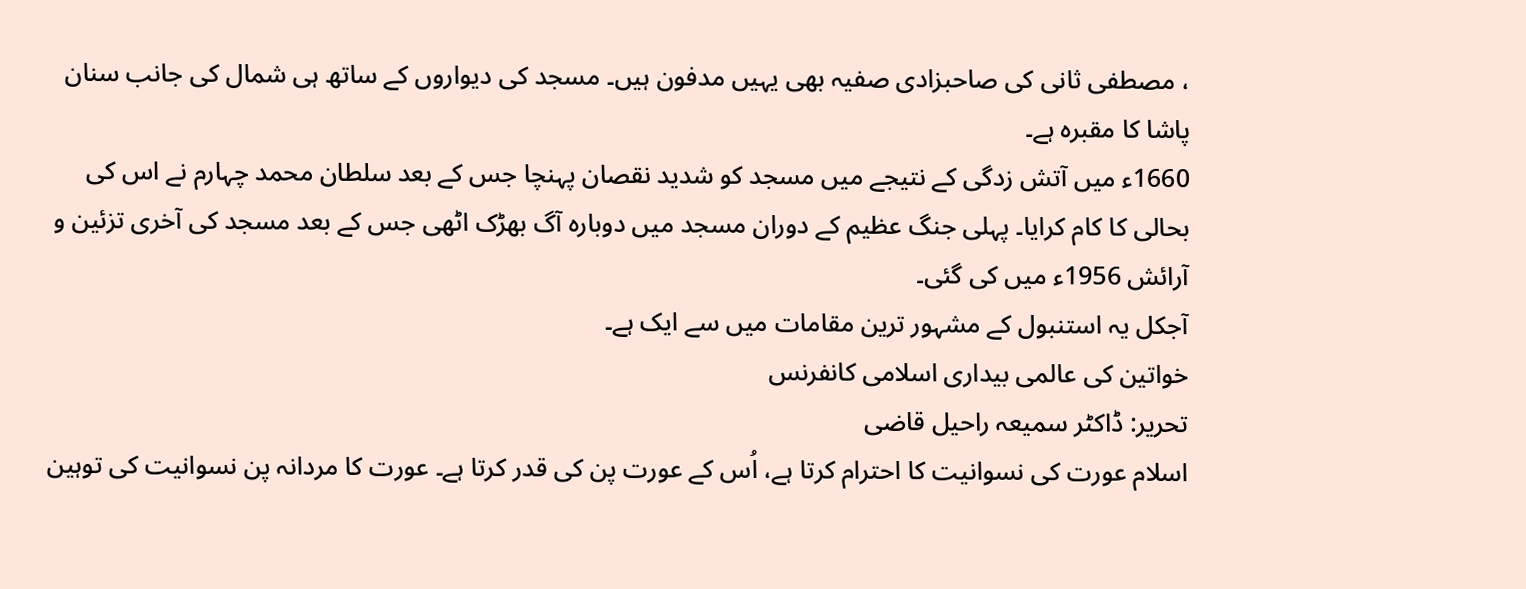، مصطفی ثانی کی صاحبزادی صفیہ بھی یہیں مدفون ہیں۔ مسجد کی دیواروں کے ساتھ ہی شمال کی جانب سنان پاشا کا مقبرہ ہے۔
1660ء میں آتش زدگی کے نتیجے میں مسجد کو شدید نقصان پہنچا جس کے بعد سلطان محمد چہارم نے اس کی بحالی کا کام کرایا۔ پہلی جنگ عظیم کے دوران مسجد میں دوبارہ آگ بھڑک اٹھی جس کے بعد مسجد کی آخری تزئین و آرائش 1956ء میں کی گئی۔
آجکل یہ استنبول کے مشہور ترین مقامات میں سے ایک ہے۔
خواتین کی عالمی بیداری اسلامی کانفرنس
تحریر: ڈاکٹر سمیعہ راحیل قاضی
اسلام عورت کی نسوانیت کا احترام کرتا ہے، اُس کے عورت پن کی قدر کرتا ہے۔ عورت کا مردانہ پن نسوانیت کی توہین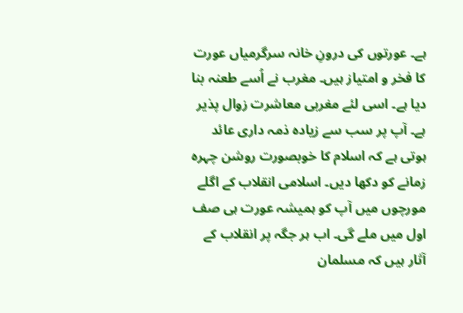ہے۔ عورتوں کی درونِ خانہ سرگرمیاں عورت کا فخر و امتیاز ہیں۔ مغرب نے اُسے طعنہ بنا دیا ہے۔ اسی لئے مغربی معاشرت زوال پذیر ہے۔ آپ پر سب سے زیادہ ذمہ داری عائد ہوتی ہے کہ اسلام کا خوبصورت روشن چہرہ زمانے کو دکھا دیں۔ اسلامی انقلاب کے اگلے مورچوں میں آپ کو ہمیشہ عورت ہی صف اول میں ملے گی۔ اب ہر جگہ پر انقلاب کے آثار ہیں کہ مسلمان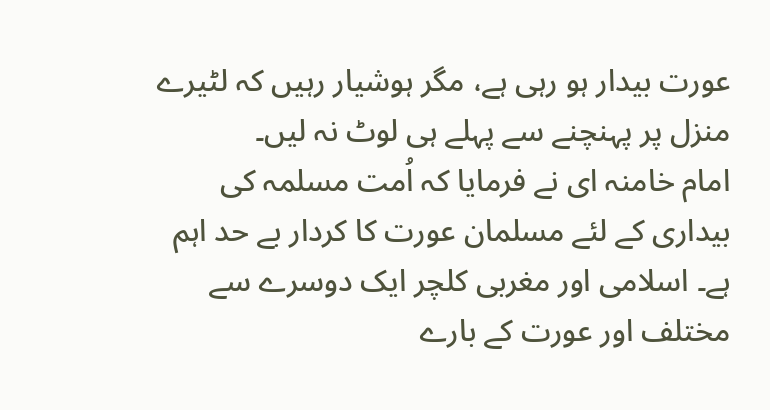عورت بیدار ہو رہی ہے، مگر ہوشیار رہیں کہ لٹیرے منزل پر پہنچنے سے پہلے ہی لوٹ نہ لیں۔
امام خامنہ ای نے فرمایا کہ اُمت مسلمہ کی بیداری کے لئے مسلمان عورت کا کردار بے حد اہم ہے۔ اسلامی اور مغربی کلچر ایک دوسرے سے مختلف اور عورت کے بارے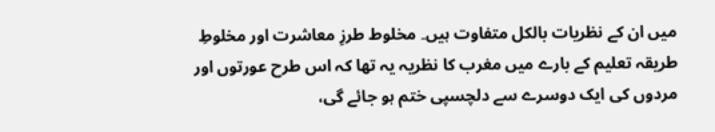میں ان کے نظریات بالکل متفاوت ہیں۔ مخلوط طرزِ معاشرت اور مخلوطِ طریقہ تعلیم کے بارے میں مغرب کا نظریہ یہ تھا کہ اس طرح عورتوں اور مردوں کی ایک دوسرے سے دلچسپی ختم ہو جائے گی،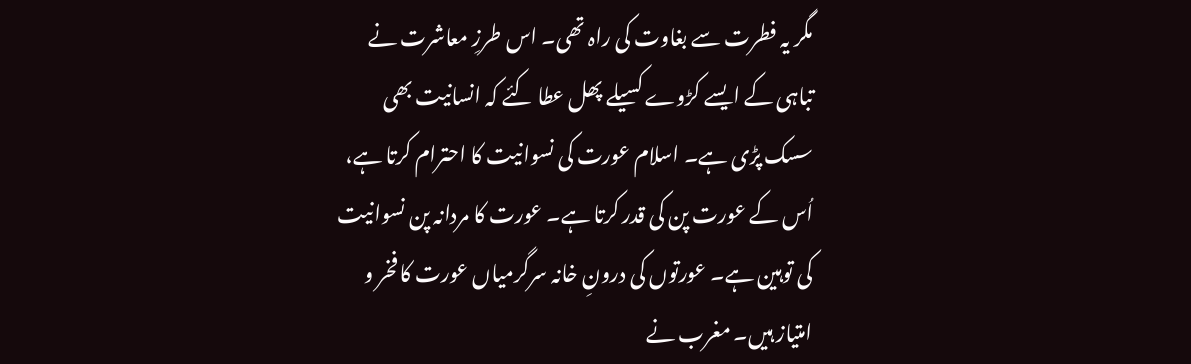مگر یہ فطرت سے بغاوت کی راہ تھی۔ اس طرزِ معاشرت نے تباہی کے ایسے کڑوے کسیلے پھل عطا کئے کہ انسانیت بھی سسک پڑی ہے۔ اسلام عورت کی نسوانیت کا احترام کرتا ہے، اُس کے عورت پن کی قدر کرتا ہے۔ عورت کا مردانہ پن نسوانیت کی توہین ہے۔ عورتوں کی درونِ خانہ سرگرمیاں عورت کا فخر و امتیاز ہیں۔ مغرب نے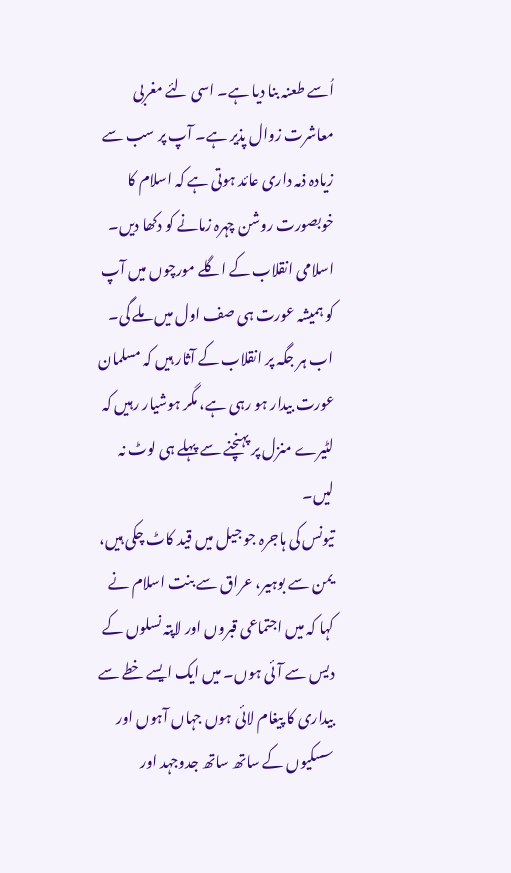اُسے طعنہ بنا دیا ہے۔ اسی لئے مغربی معاشرت زوال پذیر ہے۔ آپ پر سب سے زیادہ ذمہ داری عائد ہوتی ہے کہ اسلام کا خوبصورت روشن چہرہ زمانے کو دکھا دیں۔ اسلامی انقلاب کے اگلے مورچوں میں آپ کو ہمیشہ عورت ہی صف اول میں ملے گی۔ اب ہر جگہ پر انقلاب کے آثار ہیں کہ مسلمان عورت بیدار ہو رہی ہے، مگر ہوشیار رہیں کہ لٹیرے منزل پر پہنچنے سے پہلے ہی لوٹ نہ لیں۔
تیونس کی ہاجرہ جو جیل میں قید کاٹ چکی ہیں، یمن سے بوہیر، عراق سے بنت اسلام نے کہا کہ میں اجتماعی قبروں اور لاپتہ نسلوں کے دیس سے آئی ہوں۔ میں ایک ایسے خطے سے بیداری کا پیغام لائی ہوں جہاں آہوں اور سسکیوں کے ساتھ ساتھ جدوجہد اور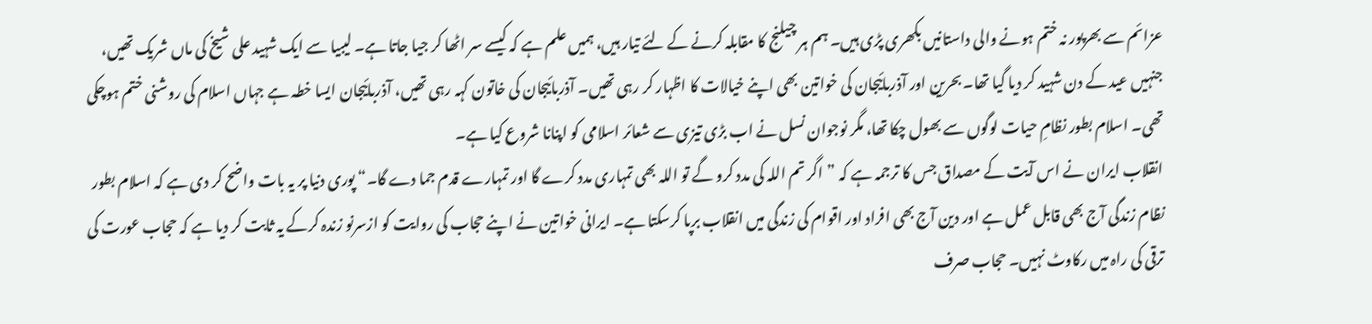عزائم سے بھرپور نہ ختم ہونے والی داستانیں بکھری پڑی ہیں۔ ہم ہر چیلنج کا مقابلہ کرنے کے لئے تیار ہیں، ہمیں علم ہے کہ کیسے سر اٹھا کر جیا جاتا ہے۔ لیبیا سے ایک شہید علی شیخ کی ماں شریک تھیں، جنہیں عید کے دن شہید کر دیا گیا تھا۔ بحرین اور آذربائیجان کی خواتین بھی اپنے خیالات کا اظہار کر رہی تھیں۔ آذربائیجان کی خاتون کہہ رہی تھیں، آذربائیجان ایسا خطہ ہے جہاں اسلام کی روشنی ختم ہوچکی تھی۔ اسلام بطور نظامِ حیات لوگوں سے بھول چکا تھا، مگر نوجوان نسل نے اب بڑی تیزی سے شعائر اسلامی کو اپنانا شروع کیا ہے۔
انقلاب ایران نے اس آیت کے مصداق جس کا ترجمہ ہے کہ ”اگر تم اللہ کی مدد کرو گے تو اللہ بھی تمہاری مدد کرے گا اور تمہارے قدم جما دے گا۔“ پوری دنیا پر یہ بات واضح کر دی ہے کہ اسلام بطور نظام زندگی آج بھی قابل عمل ہے اور دین آج بھی افراد اور اقوام کی زندگی میں انقلاب برپا کرسکتا ہے۔ ایرانی خواتین نے اپنے حجاب کی روایت کو ازسرنو زندہ کرکے یہ ثابت کر دیا ہے کہ حجاب عورت کی ترقی کی راہ میں رکاوٹ نہیں۔ حجاب صرف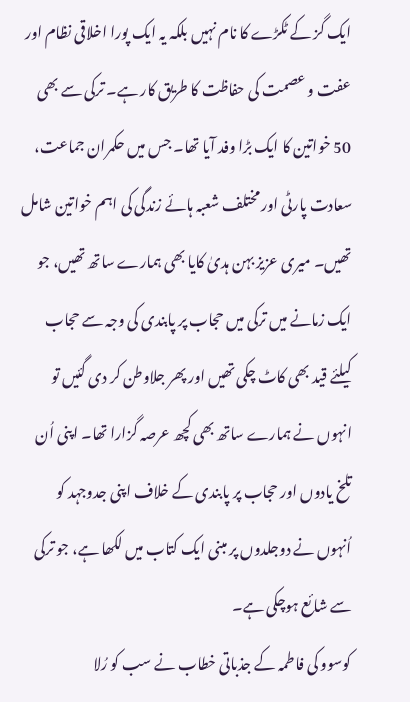ایک گز کے ٹکڑے کا نام نہیں بلکہ یہ ایک پورا اخلاقی نظام اور عفت و عصمت کی حفاظت کا طریق کار ہے۔ ترکی سے بھی 50 خواتین کا ایک بڑا وفد آیا تھا۔ جس میں حکمران جماعت، سعادت پارٹی اور مختلف شعبہ ہائے زندگی کی اہم خواتین شامل تھیں۔ میری عزیز بہن ہدیٰ کایا بھی ہمارے ساتھ تھیں، جو ایک زمانے میں ترکی میں حجاب پر پابندی کی وجہ سے حجاب کیلئے قید بھی کاٹ چکی تھیں اور پھر جلاوطن کر دی گئیں تو انہوں نے ہمارے ساتھ بھی کچھ عرصہ گزارا تھا۔ اپنی اُن تلخ یادوں اور حجاب پر پابندی کے خلاف اپنی جدوجہد کو اُنہوں نے دوجلدوں پر مبنی ایک کتاب میں لکھا ہے، جو ترکی سے شائع ہوچکی ہے۔
کوسوو کی فاطمہ کے جذباتی خطاب نے سب کو رُلا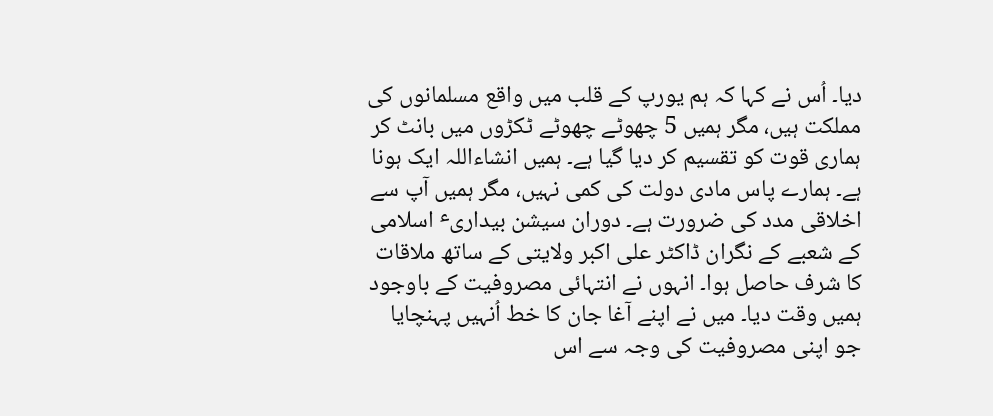دیا۔ اُس نے کہا کہ ہم یورپ کے قلب میں واقع مسلمانوں کی مملکت ہیں، مگر ہمیں 5 چھوٹے چھوٹے ٹکڑوں میں بانٹ کر ہماری قوت کو تقسیم کر دیا گیا ہے۔ ہمیں انشاءاللہ ایک ہونا ہے۔ ہمارے پاس مادی دولت کی کمی نہیں، مگر ہمیں آپ سے اخلاقی مدد کی ضرورت ہے۔ دوران سیشن بیداریٴ اسلامی کے شعبے کے نگران ڈاکٹر علی اکبر ولایتی کے ساتھ ملاقات کا شرف حاصل ہوا۔ انہوں نے انتہائی مصروفیت کے باوجود ہمیں وقت دیا۔ میں نے اپنے آغا جان کا خط اُنہیں پہنچایا جو اپنی مصروفیت کی وجہ سے اس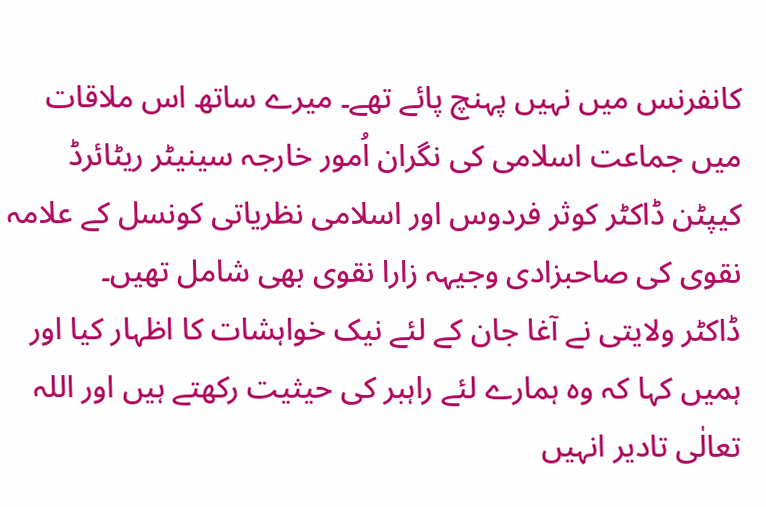کانفرنس میں نہیں پہنچ پائے تھے۔ میرے ساتھ اس ملاقات میں جماعت اسلامی کی نگران اُمور خارجہ سینیٹر ریٹائرڈ کیپٹن ڈاکٹر کوثر فردوس اور اسلامی نظریاتی کونسل کے علامہ نقوی کی صاحبزادی وجیہہ زارا نقوی بھی شامل تھیں۔
ڈاکٹر ولایتی نے آغا جان کے لئے نیک خواہشات کا اظہار کیا اور ہمیں کہا کہ وہ ہمارے لئے راہبر کی حیثیت رکھتے ہیں اور اللہ تعالٰی تادیر انہیں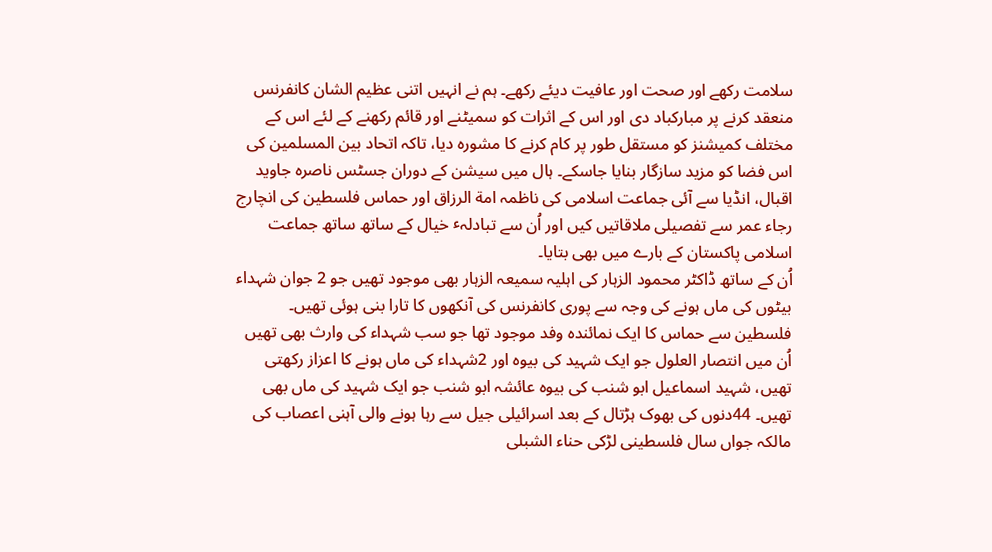سلامت رکھے اور صحت اور عافیت دیئے رکھے۔ ہم نے انہیں اتنی عظیم الشان کانفرنس منعقد کرنے پر مبارکباد دی اور اس کے اثرات کو سمیٹنے اور قائم رکھنے کے لئے اس کے مختلف کمیشنز کو مستقل طور پر کام کرنے کا مشورہ دیا، تاکہ اتحاد بین المسلمین کی اس فضا کو مزید سازگار بنایا جاسکے۔ ہال میں سیشن کے دوران جسٹس ناصرہ جاوید اقبال، انڈیا سے آئی جماعت اسلامی کی ناظمہ امة الرزاق اور حماس فلسطین کی انچارج رجاء عمر سے تفصیلی ملاقاتیں کیں اور اُن سے تبادلہٴ خیال کے ساتھ ساتھ جماعت اسلامی پاکستان کے بارے میں بھی بتایا۔
اُن کے ساتھ ڈاکٹر محمود الزہار کی اہلیہ سمیعہ الزہار بھی موجود تھیں جو 2 جوان شہداء بیٹوں کی ماں ہونے کی وجہ سے پوری کانفرنس کی آنکھوں کا تارا بنی ہوئی تھیں۔ فلسطین سے حماس کا ایک نمائندہ وفد موجود تھا جو سب شہداء کی وارث بھی تھیں اُن میں انتصار العلول جو ایک شہید کی بیوہ اور 2شہداء کی ماں ہونے کا اعزاز رکھتی تھیں، شہید اسماعیل ابو شنب کی بیوہ عائشہ ابو شنب جو ایک شہید کی ماں بھی تھیں۔ 44دنوں کی بھوک ہڑتال کے بعد اسرائیلی جیل سے رہا ہونے والی آہنی اعصاب کی مالکہ جواں سال فلسطینی لڑکی حناء الشبلی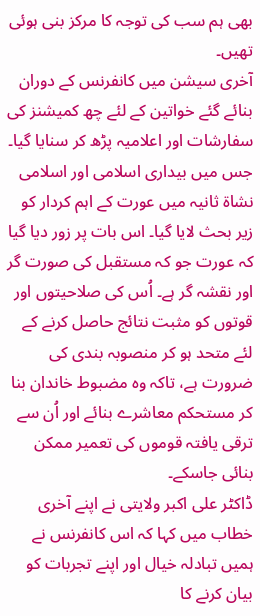بھی ہم سب کی توجہ کا مرکز بنی ہوئی تھیں۔
آخری سیشن میں کانفرنس کے دوران بنائے گئے خواتین کے لئے چھ کمیشنز کی سفارشات اور اعلامیہ پڑھ کر سنایا گیا۔ جس میں بیداری اسلامی اور اسلامی نشاة ثانیہ میں عورت کے اہم کردار کو زیر بحث لایا گیا۔ اس بات پر زور دیا گیا کہ عورت جو کہ مستقبل کی صورت گر اور نقشہ گر ہے۔ اُس کی صلاحیتوں اور قوتوں کو مثبت نتائج حاصل کرنے کے لئے متحد ہو کر منصوبہ بندی کی ضرورت ہے، تاکہ وہ مضبوط خاندان بنا کر مستحکم معاشرے بنائے اور اُن سے ترقی یافتہ قوموں کی تعمیر ممکن بنائی جاسکے۔
ڈاکٹر علی اکبر ولایتی نے اپنے آخری خطاب میں کہا کہ اس کانفرنس نے ہمیں تبادلہ خیال اور اپنے تجربات کو بیان کرنے کا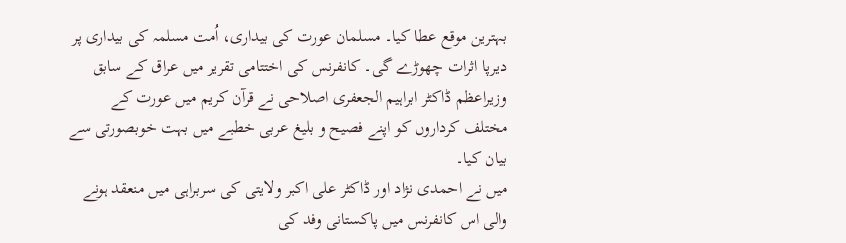بہترین موقع عطا کیا۔ مسلمان عورت کی بیداری، اُمت مسلمہ کی بیداری پر دیرپا اثرات چھوڑے گی۔ کانفرنس کی اختتامی تقریر میں عراق کے سابق وزیراعظم ڈاکٹر ابراہیم الجعفری اصلاحی نے قرآن کریم میں عورت کے مختلف کرداروں کو اپنے فصیح و بلیغ عربی خطبے میں بہت خوبصورتی سے بیان کیا۔
میں نے احمدی نژاد اور ڈاکٹر علی اکبر ولایتی کی سربراہی میں منعقد ہونے والی اس کانفرنس میں پاکستانی وفد کی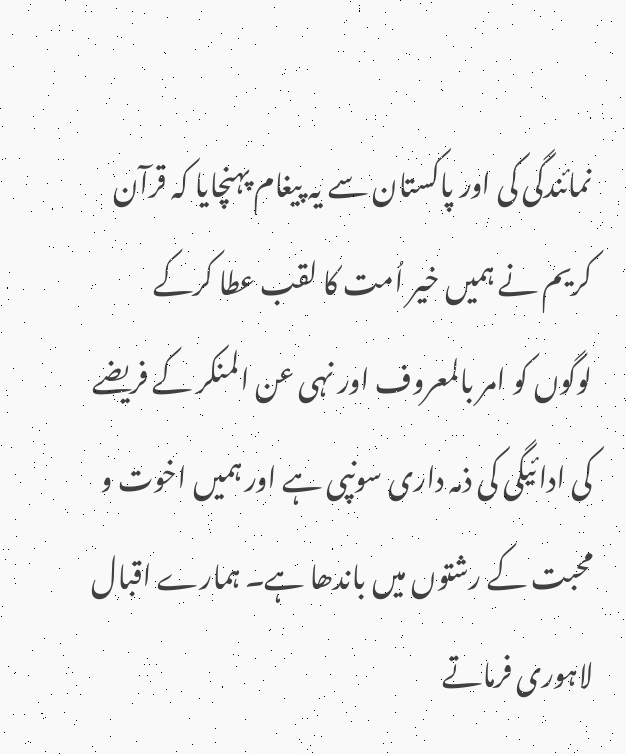نمائندگی کی اور پاکستان سے یہ پیغام پہنچایا کہ قرآن کریم نے ہمیں خیر اُمت کا لقب عطا کرکے لوگوں کو امر بالمعروف اور نہی عن المنکر کے فریضے کی ادائیگی کی ذمہ داری سونپی ہے اور ہمیں اخوت و محبت کے رشتوں میں باندھا ہے۔ ہمارے اقبال لاہوری فرماتے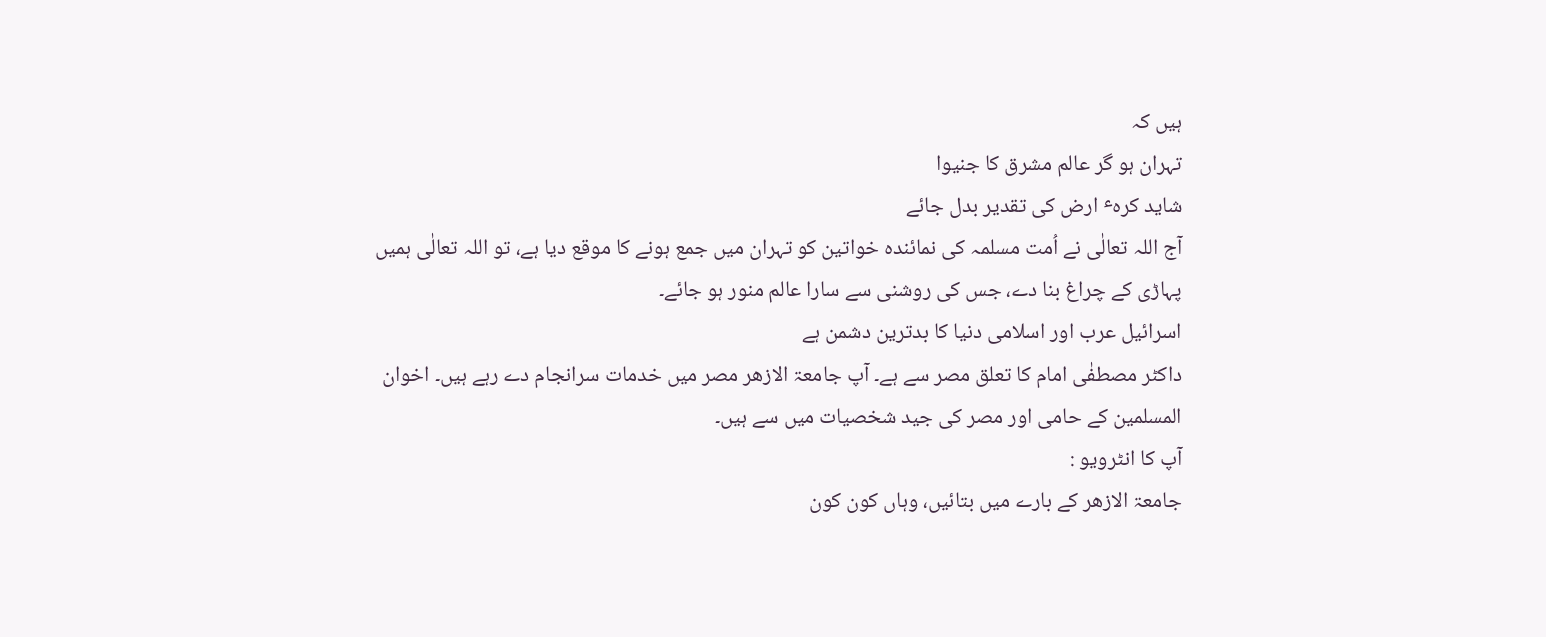ہیں کہ
تہران ہو گر عالم مشرق کا جنیوا
شاید کرہٴ ارض کی تقدیر بدل جائے
آج اللہ تعالٰی نے اُمت مسلمہ کی نمائندہ خواتین کو تہران میں جمع ہونے کا موقع دیا ہے، تو اللہ تعالٰی ہمیں پہاڑی کے چراغ بنا دے، جس کی روشنی سے سارا عالم منور ہو جائے۔
اسرائیل عرب اور اسلامی دنیا کا بدترین دشمن ہے
داکٹر مصطفٰی امام کا تعلق مصر سے ہے۔ آپ جامعۃ الازھر مصر میں خدمات سرانجام دے رہے ہیں۔ اخوان المسلمین کے حامی اور مصر کی جید شخصیات میں سے ہیں۔
آپ كا انٹرویو :
جامعۃ الازھر کے بارے میں بتائیں، وہاں کون کون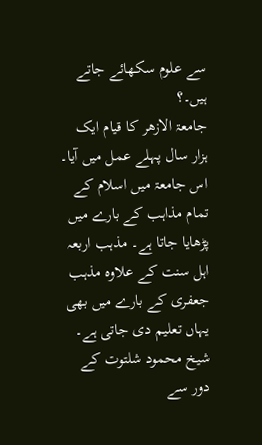سے علوم سکھائے جاتے ہیں۔؟
جامعۃ الازھر کا قیام ایک ہزار سال پہلے عمل میں آیا۔ اس جامعۃ میں اسلام کے تمام مذاہب کے بارے میں پڑھایا جاتا ہے۔ مذہب اربعہ اہل سنت کے علاوہ مذہب جعفری کے بارے میں بھی یہاں تعلیم دی جاتی ہے۔ شیخ محمود شلتوت کے دور سے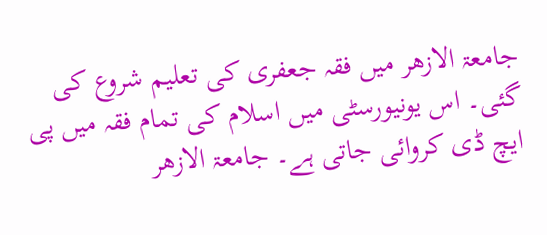جامعۃ الازھر میں فقہ جعفری کی تعلیم شروع کی گئی۔ اس یونیورسٹی میں اسلام کی تمام فقہ میں پی ایچ ڈی کروائی جاتی ہے۔ جامعۃ الازھر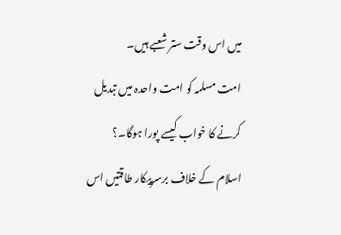میں اس وقت ستر شعبے ہیں۔
امت مسلمہ کو امت واحدہ میں تبدیل کرنے کا خواب کیسے پورا ہوگا۔؟
اسلام کے خلاف برسرپیکار طاقتیں اس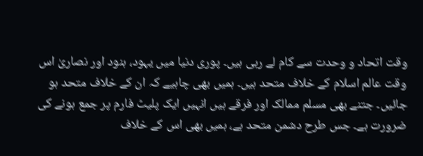وقت اتحاد و وحدت سے کام لے رہی ہیں۔ پوری دنیا میں یہود، ہنود اور نصاریٰ اس وقت عالم اسلام کے خلاف متحد ہیں۔ ہمیں بھی چاہیے کہ ان کے خلاف متحد ہو جائیں۔ جتنے بھی مسلم ممالک اور فرقے ہیں انہیں ایک پلیٹ فارم پر جمع ہونے کی ضرورت ہے۔ جس طرح دشمن متحد ہے، ہمیں بھی اس کے خلاف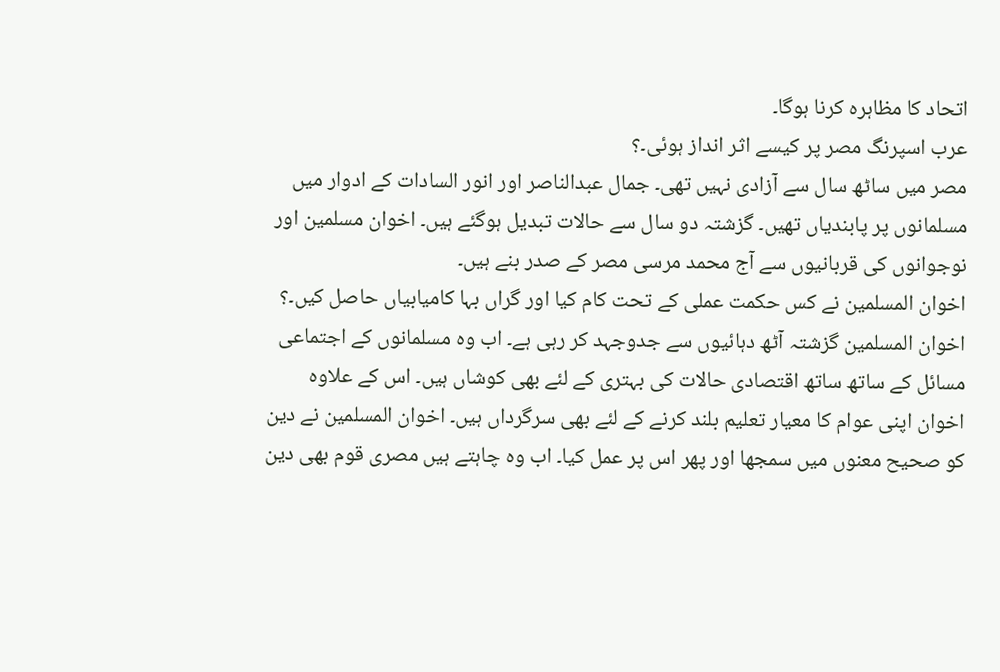اتحاد کا مظاہرہ کرنا ہوگا۔
عرب اسپرنگ مصر پر کیسے اثر انداز ہوئی۔؟
مصر میں ساٹھ سال سے آزادی نہیں تھی۔ جمال عبدالناصر اور انور السادات کے ادوار میں مسلمانوں پر پابندیاں تھیں۔ گزشتہ دو سال سے حالات تبدیل ہوگئے ہیں۔ اخوان مسلمین اور نوجوانوں کی قربانیوں سے آج محمد مرسی مصر کے صدر بنے ہیں۔
اخوان المسلمین نے کس حکمت عملی کے تحت کام کیا اور گراں بہا کامیابیاں حاصل کیں۔؟
اخوان المسلمین گزشتہ آٹھ دہائیوں سے جدوجہد کر رہی ہے۔ اب وہ مسلمانوں کے اجتماعی مسائل کے ساتھ ساتھ اقتصادی حالات کی بہتری کے لئے بھی کوشاں ہیں۔ اس کے علاوہ اخوان اپنی عوام کا معیار تعلیم بلند کرنے کے لئے بھی سرگرداں ہیں۔ اخوان المسلمین نے دین کو صحیح معنوں میں سمجھا اور پھر اس پر عمل کیا۔ اب وہ چاہتے ہیں مصری قوم بھی دین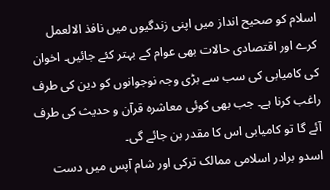اسلام کو صحیح انداز میں اپنی زندگیوں میں نافذ الالعمل کرے اور اقتصادی حالات بھی عوام کے بہتر کئے جائیں۔ اخوان کی کامیابی کی سب سے بڑی وجہ نوجوانوں کو دین کی طرف راغب کرنا ہے۔ جب بھی کوئی معاشرہ قرآن و حدیث کی طرف آئے گا تو کامیابی اس کا مقدر بن جائے گی۔
اسدو برادر اسلامی ممالک ترکی اور شام آپس میں دست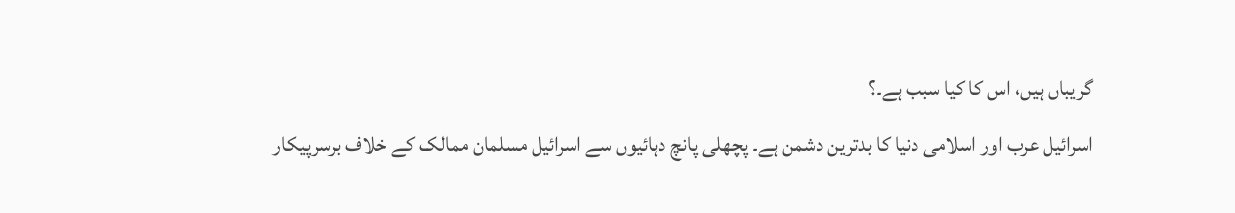گریباں ہیں، اس کا کیا سبب ہے۔؟
اسرائیل عرب اور اسلامی دنیا کا بدترین دشمن ہے۔ پچھلی پانچ دہائیوں سے اسرائیل مسلمان ممالک کے خلاف برسرپیکار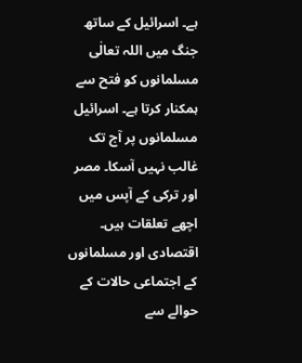ہے۔ اسرائیل کے ساتھ جنگ میں اللہ تعالٰی مسلمانوں کو فتح سے ہمکنار کرتا ہے۔ اسرائیل مسلمانوں پر آج تک غالب نہیں آسکا۔ مصر اور ترکی کے آپس میں اچھے تعلقات ہیں۔ اقتصادی اور مسلمانوں کے اجتماعی حالات کے حوالے سے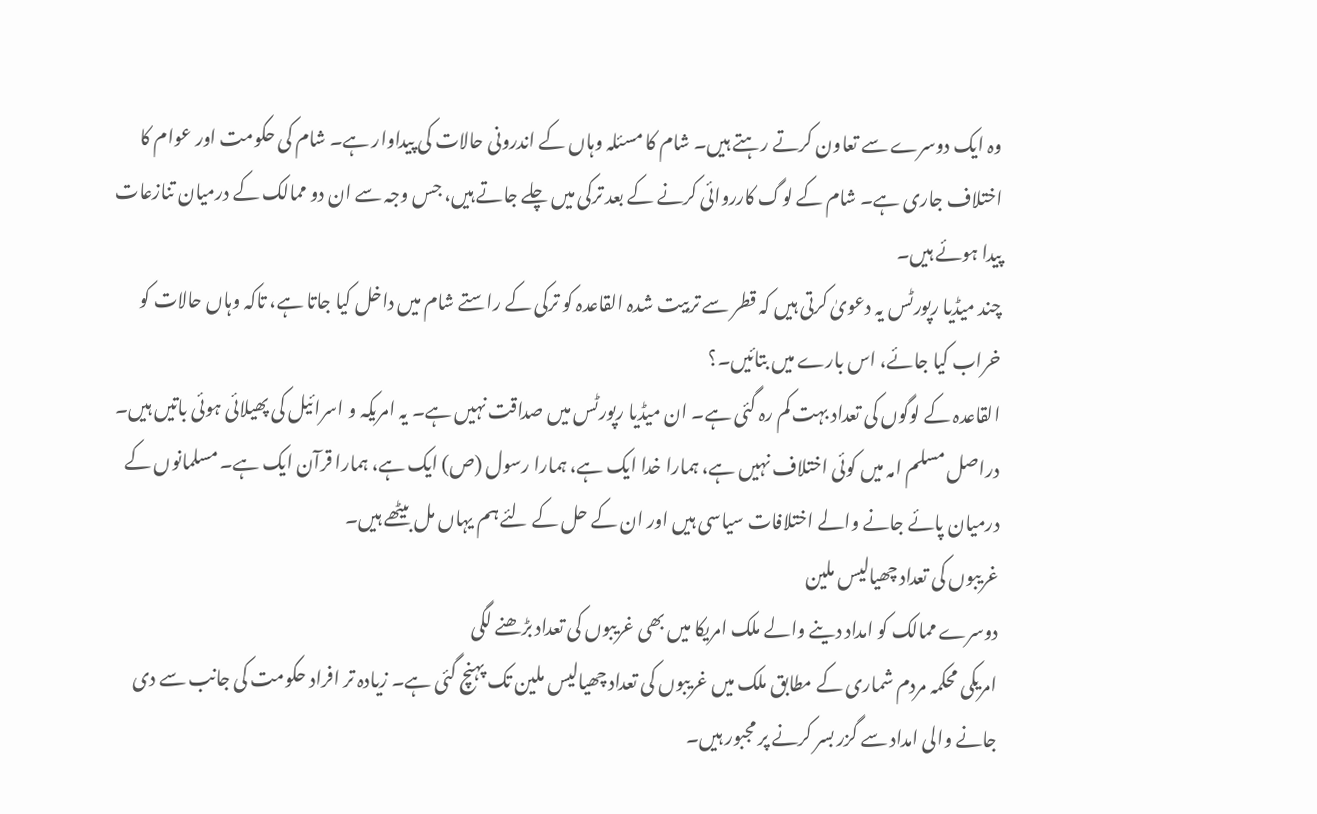وہ ایک دوسرے سے تعاون کرتے رہتے ہیں۔ شام کا مسئلہ وہاں کے اندرونی حالات کی پیداوار ہے۔ شام کی حکومت اور عوام کا اختلاف جاری ہے۔ شام کے لوگ کارروائی کرنے کے بعد ترکی میں چلے جاتے ہیں، جس وجہ سے ان دو ممالک کے درمیان تنازعات پیدا ہوئے ہیں۔
چند میڈیا رپورٹس یہ دعویٰ کرتی ہیں کہ قطر سے تربیت شدہ القاعدہ کو ترکی کے راستے شام میں داخل کیا جاتا ہے، تاکہ وہاں حالات کو خراب کیا جائے، اس بارے میں بتائیں۔؟
القاعدہ کے لوگوں کی تعداد بہت کم رہ گئی ہے۔ ان میڈیا رپورٹس میں صداقت نہیں ہے۔ یہ امریکہ و اسرائیل کی پھیلائی ہوئی باتیں ہیں۔ دراصل مسلم امہ میں کوئی اختلاف نہیں ہے، ہمارا خدا ایک ہے، ہمارا رسول (ص) ایک ہے، ہمارا قرآن ایک ہے۔ مسلمانوں کے درمیان پائے جانے والے اختلافات سیاسی ہیں اور ان کے حل کے لئے ہم یہاں مل بیٹھے ہیں۔
غریبوں کی تعداد چھیالیس ملین
دوسرے ممالک کو امداد دینے والے ملک امریکا میں بھی غریبوں کی تعداد بڑھنے لگی
امریکی محکمہ مردم شماری کے مطابق ملک میں غریبوں کی تعداد چھیالیس ملین تک پہنچ گئی ہے۔ زیادہ تر افراد حکومت کی جانب سے دی جانے والی امداد سے گزر بسر کرنے پر مجبور ہیں۔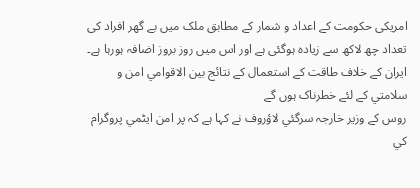امریکی حکومت کے اعداد و شمار کے مطابق ملک میں بے گھر افراد کی تعداد چھ لاکھ سے زیادہ ہوگئی ہے اور اس میں روز بروز اضافہ ہورہا ہے۔
ايران کے خلاف طاقت کے استعمال کے نتائج بين الاقوامي امن و سلامتي کے لئے خطرناک ہوں گے
روس کے وزير خارجہ سرگئي لاؤروف نے کہا ہے کہ پر امن ايٹمي پروگرام کي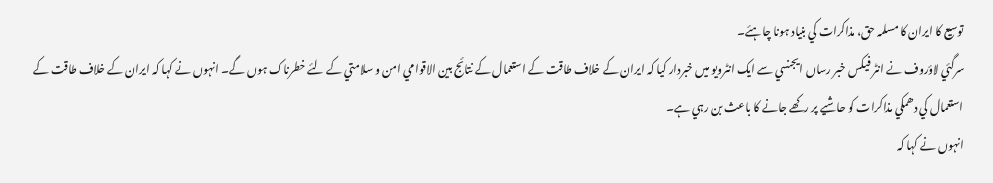توسيع کا ايران کا مسلمہ حق، مذاکرات کي بنياد ہونا چاہئے۔
سرگئي لاؤروف نے انٹر فيکس خبر رساں ايجنسي سے ايک انٹرويو ميں خبردار کيا کہ ايران کے خلاف طاقت کے استعمال کے نتائج بين الاقوامي امن و سلامتي کے لئے خطرناک ہوں گے۔ انہوں نے کہا کہ ايران کے خلاف طاقت کے استعمال کي دھمکي مذاکرات کو حاشيے پر رکھے جانے کا باعث بن رہي ہے۔
انہوں نے کہا کہ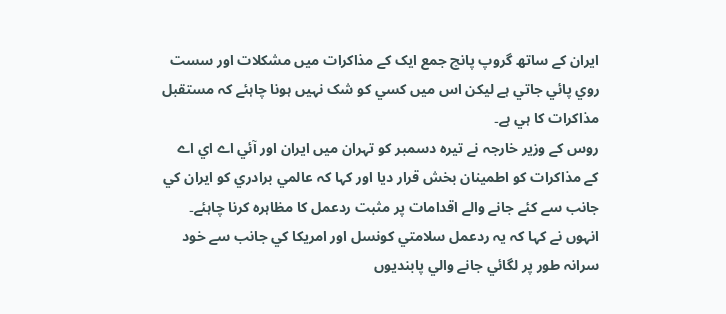ايران کے ساتھ گروپ پانچ جمع ايک کے مذاکرات ميں مشکلات اور سست روي پائي جاتي ہے ليکن اس ميں کسي کو شک نہيں ہونا چاہئے کہ مستقبل مذاکرات کا ہي ہے۔
روس کے وزير خارجہ نے تيرہ دسمبر کو تہران ميں ايران اور آئي اے اي اے کے مذاکرات کو اطمينان بخش قرار ديا اور کہا کہ عالمي برادري کو ايران کي جانب سے کئے جانے والے اقدامات پر مثبت ردعمل کا مظاہرہ کرنا چاہئے۔ انہوں نے کہا کہ يہ ردعمل سلامتي کونسل اور امريکا کي جانب سے خود سرانہ طور پر لگائي جانے والي پابنديوں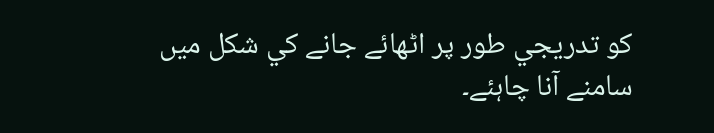کو تدريجي طور پر اٹھائے جانے کي شکل ميں سامنے آنا چاہئے۔